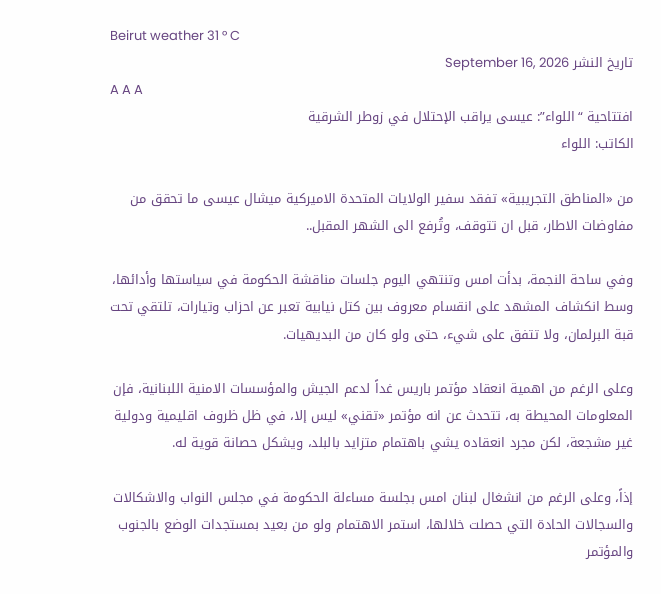Beirut weather 31 ° C
تاريخ النشر September 16, 2026
A A A
افتتاحية “اللواء”: عيسى يراقب الإحتلال في زوطر الشرقية
الكاتب: اللواء

من «المناطق التجريبية» تفقد سفير الولايات المتحدة الاميركية ميشال عيسى ما تحقق من مفاوضات الاطار، قبل ان تتوقف، وتُرفع الى الشهر المقبل..

وفي ساحة النجمة، بدأت امس وتنتهي اليوم جلسات مناقشة الحكومة في سياستها وأدائها، وسط انكشاف المشهد على انقسام معروف بين كتل نيابية تعبر عن احزاب وتيارات، تلتقي تحت قبة البرلمان، ولا تتفق على شيء، حتى ولو كان من البديهيات.

وعلى الرغم من اهمية انعقاد مؤتمر باريس غداً لدعم الجيش والمؤسسات الامنية اللبنانية، فإن المعلومات المحيطة به، تتحدث عن انه مؤتمر «تقني» ليس إلا، في ظل ظروف اقليمية ودولية غير مشجعة، لكن مجرد انعقاده يشي باهتمام متزايد بالبلد، ويشكل حصانة قوية له.

إذاً، وعلى الرغم من انشغال لبنان امس بجلسة مساءلة الحكومة في مجلس النواب والاشكالات والسجالات الحادة التي حصلت خلالها، استمر الاهتمام ولو من بعيد بمستجدات الوضع بالجنوب والمؤتمر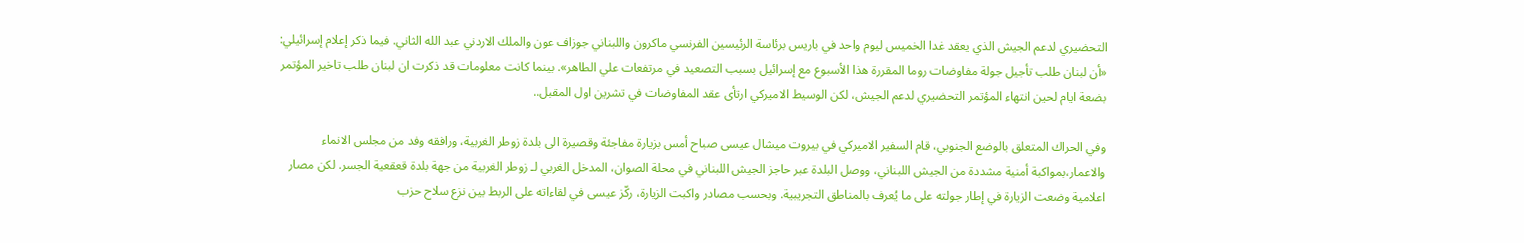التحضيري لدعم الجيش الذي يعقد غدا الخميس ليوم واحد في باريس برئاسة الرئيسين الفرنسي ماكرون واللبناني جوزاف عون والملك الاردني عبد الله الثاني. فيما ذكر إعلام إسرائيلي: «أن لبنان طلب تأجيل جولة مفاوضات روما المقررة هذا الأسبوع مع إسرائيل بسبب التصعيد في مرتفعات علي الطاهر». بينما كانت معلومات قد ذكرت ان لبنان طلب تاخير المؤتمر بضعة ايام لحين انتهاء المؤتمر التحضيري لدعم الجيش، لكن الوسيط الاميركي ارتأى عقد المفاوضات في تشرين اول المقبل..

وفي الحراك المتعلق بالوضع الجنوبي، قام السفير الاميركي في بيروت ميشال عيسى صباح أمس بزيارة مفاجئة وقصيرة الى بلدة زوطر الغربية، ورافقه وفد من مجلس الانماء والاعمار،بمواكبة أمنية مشددة من الجيش اللبناني، ووصل البلدة عبر حاجز الجيش اللبناني في محلة الصوان، المدخل الغربي لـ زوطر الغربية من جهة بلدة قعقعية الجسر. لكن مصار اعلامية وضعت الزيارة في إطار جولته على ما يُعرف بالمناطق التجريبية. وبحسب مصادر واكبت الزيارة، ركّز عيسى في لقاءاته على الربط بين نزع سلاح حزب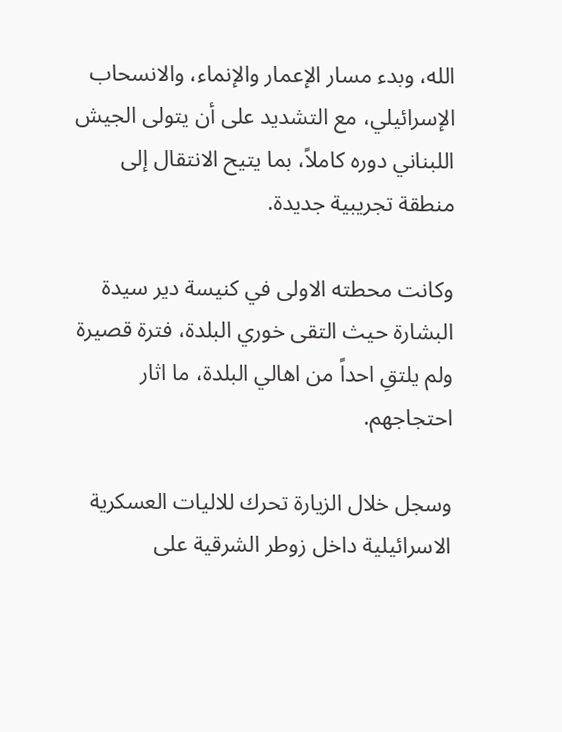الله، وبدء مسار الإعمار والإنماء، والانسحاب الإسرائيلي، مع التشديد على أن يتولى الجيش اللبناني دوره كاملاً، بما يتيح الانتقال إلى منطقة تجريبية جديدة.

وكانت محطته الاولى في كنيسة دير سيدة البشارة حيث التقى خوري البلدة، فترة قصيرة ولم يلتقِ احداً من اهالي البلدة، ما اثار احتجاجهم.

وسجل خلال الزيارة تحرك للاليات العسكرية الاسرائيلية داخل زوطر الشرقية على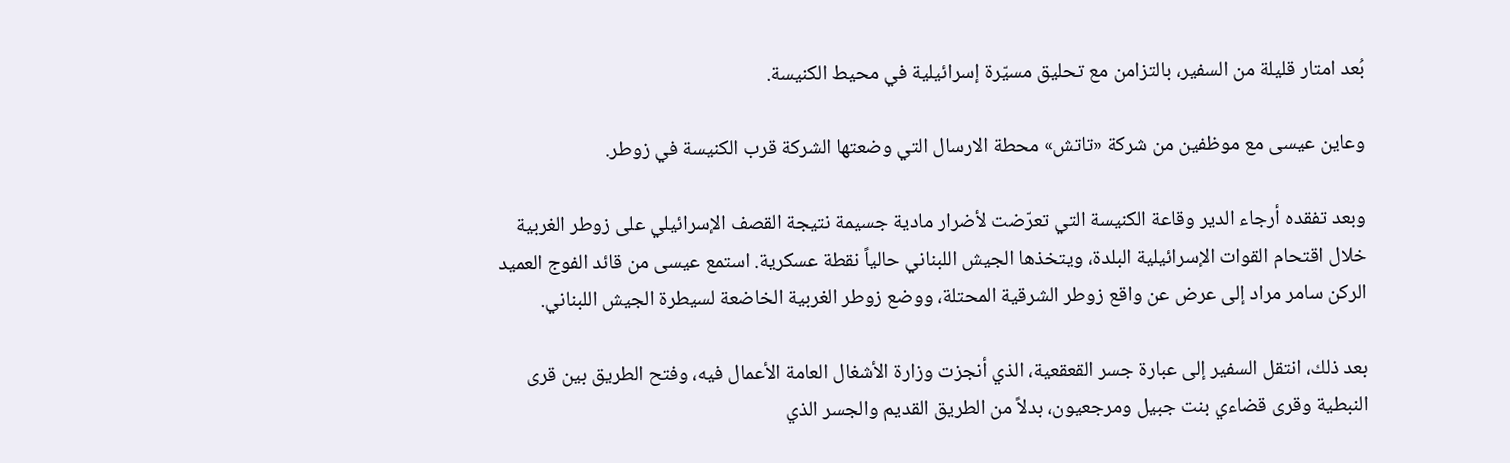بُعد امتار قليلة من السفير، بالتزامن مع تحليق مسيّرة إسرائيلية في محيط الكنيسة.

وعاين عيسى مع موظفين من شركة «تاتش» محطة الارسال التي وضعتها الشركة قرب الكنيسة في زوطر.

وبعد تفقده أرجاء الدير وقاعة الكنيسة التي تعرّضت لأضرار مادية جسيمة نتيجة القصف الإسرائيلي على زوطر الغربية خلال اقتحام القوات الإسرائيلية البلدة، ويتخذها الجيش اللبناني حالياً نقطة عسكرية. استمع عيسى من قائد الفوج العميد الركن سامر مراد إلى عرض عن واقع زوطر الشرقية المحتلة، ووضع زوطر الغربية الخاضعة لسيطرة الجيش اللبناني.

بعد ذلك، انتقل السفير إلى عبارة جسر القعقعية، الذي أنجزت وزارة الأشغال العامة الأعمال فيه، وفتح الطريق بين قرى النبطية وقرى قضاءي بنت جبيل ومرجعيون، بدلاً من الطريق القديم والجسر الذي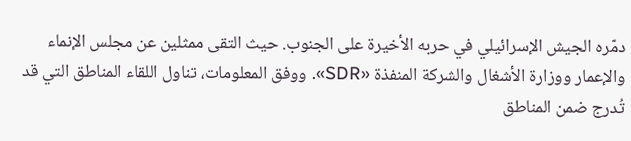دمّره الجيش الإسرائيلي في حربه الأخيرة على الجنوب. حيث التقى ممثلين عن مجلس الإنماء والإعمار ووزارة الأشغال والشركة المنفذة «SDR». ووفق المعلومات، تناول اللقاء المناطق التي قد تُدرج ضمن المناطق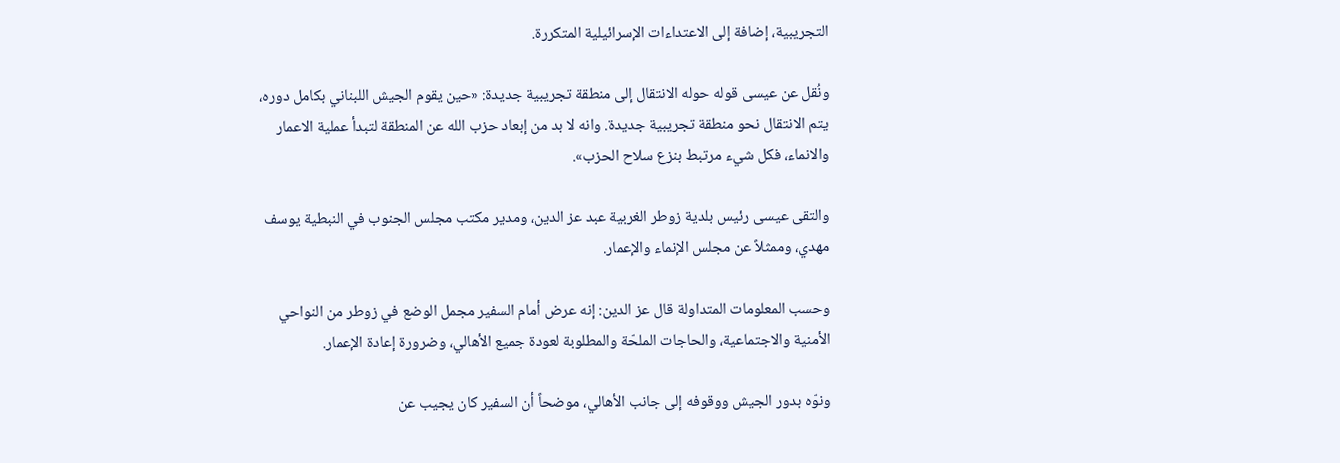التجريبية، إضافة إلى الاعتداءات الإسرائيلية المتكررة.

ونُقل عن عيسى قوله حوله الانتقال إلى منطقة تجريبية جديدة: «حين يقوم الجيش اللبناني بكامل دوره، يتم الانتقال نحو منطقة تجريبية جديدة. وانه لا بد من إبعاد حزب الله عن المنطقة لتبدأ عملية الاعمار والانماء، فكل شيء مرتبط بنزع سلاح الحزب».

والتقى عيسى رئيس بلدية زوطر الغربية عبد عز الدين، ومدير مكتب مجلس الجنوب في النبطية يوسف مهدي، وممثلاً عن مجلس الإنماء والإعمار.

وحسب المعلومات المتداولة قال عز الدين: إنه عرض أمام السفير مجمل الوضع في زوطر من النواحي الأمنية والاجتماعية، والحاجات الملحّة والمطلوبة لعودة جميع الأهالي، وضرورة إعادة الإعمار.

ونوّه بدور الجيش ووقوفه إلى جانب الأهالي، موضحاً أن السفير كان يجيب عن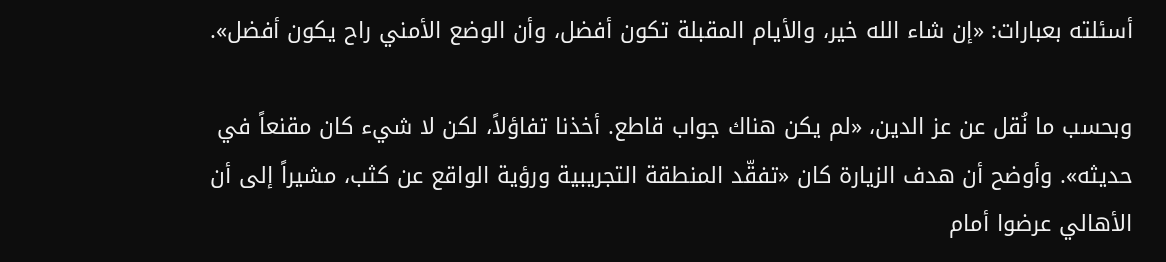أسئلته بعبارات: «إن شاء الله خير، والأيام المقبلة تكون أفضل، وأن الوضع الأمني راح يكون أفضل».

وبحسب ما نُقل عن عز الدين، «لم يكن هناك جواب قاطع. أخذنا تفاؤلاً، لكن لا شيء كان مقنعاً في حديثه». وأوضح أن هدف الزيارة كان «تفقّد المنطقة التجريبية ورؤية الواقع عن كثب، مشيراً إلى أن الأهالي عرضوا أمام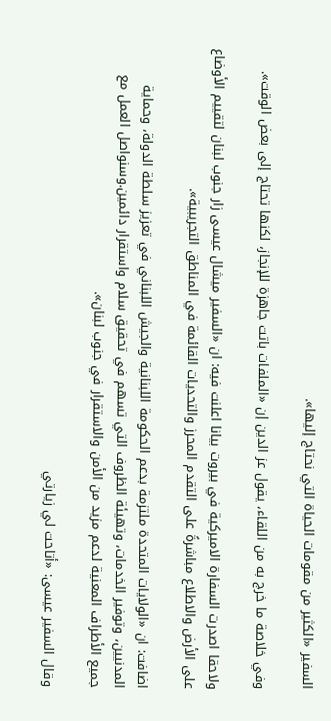السفير «الكثير من مقومات الحياة التي نحتاج إليها».

وفي خلاصة ما خرج به من اللقاء، يقول عز الدين إن «الملفات باتت جاهزة للإنجاز، لكنها تحتاج إلى بعض الوقت».

ولاحقا اصدرت السفارة الاميركية في بيروت بيانا اعلنت فيه: ان «السفير ميشال عيسى زار جنوب لبنان لتقييم الأوضاع على الأرض والاطلاع مباشرةً على التقدم المحرز والتحديات القائمة في المناطق التجريبية».

اضافت: ان «الولايات المتحدة ملتزمة بدعم الحكومة اللبنانية والجيش اللبناني في تعزيز سلطة الدولة، وحماية المدنيين، وتوفير الخدمات، وتهيئة الظروف التي تسهم في تحقيق سلام واستقرار دائمين.وسنواصل العمل مع جميع الأطراف المعنية لدعم مزيد من الأمن والاستقرار في جنوب لبنان».

وقال السفير عيسى: «أتاحت لي زيارتي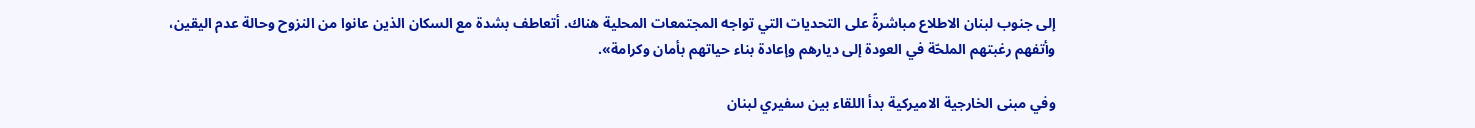إلى جنوب لبنان الاطلاع مباشرةً على التحديات التي تواجه المجتمعات المحلية هناك. أتعاطف بشدة مع السكان الذين عانوا من النزوح وحالة عدم اليقين، وأتفهم رغبتهم الملحّة في العودة إلى ديارهم وإعادة بناء حياتهم بأمان وكرامة».

وفي مبنى الخارجية الاميركية بدأ اللقاء بين سفيري لبنان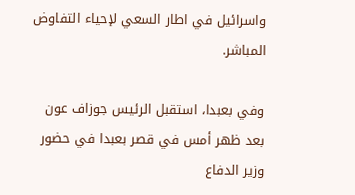واسرائيل في اطار السعي لإحياء التفاوض المباشر.

وفي بعبدا، استقبل الرئيس جوزاف عون بعد ظهر أمس في قصر بعبدا في حضور وزير الدفاع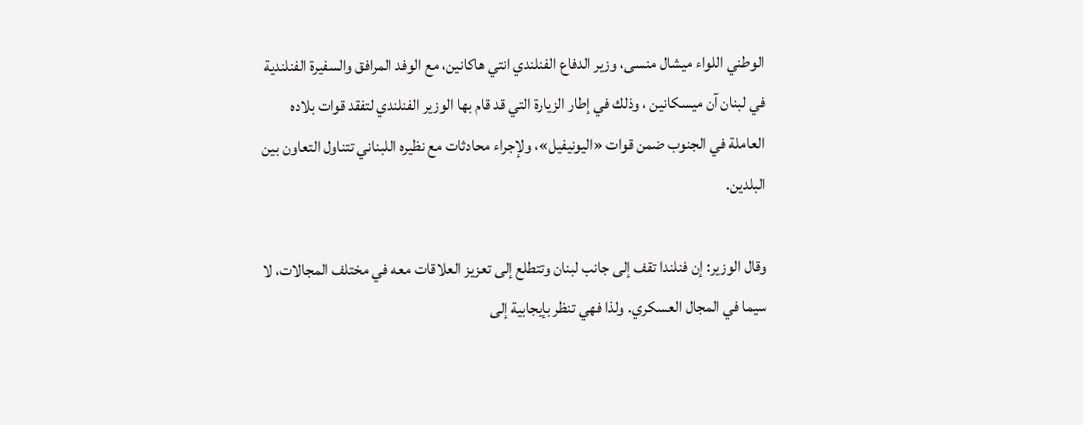الوطني اللواء ميشال منسى، وزير الدفاع الفنلندي انتي هاكانين، مع الوفد المرافق والسفيرة الفنلندية في لبنان آن ميسكانين ، وذلك في إطار الزيارة التي قد قام بها الوزير الفنلندي لتفقد قوات بلاده العاملة في الجنوب ضمن قوات «اليونيفيل»، ولإجراء محادثات مع نظيره اللبناني تتناول التعاون بين البلدين.

وقال الوزير: إن فنلندا تقف إلى جانب لبنان وتتطلع إلى تعزيز العلاقات معه في مختلف المجالات، لا سيما في المجال العسكري. ولذا فهي تنظر بإيجابية إلى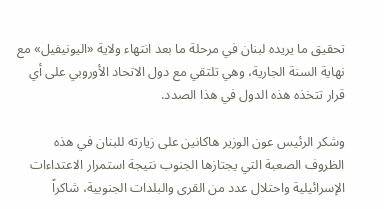تحقيق ما يريده لبنان في مرحلة ما بعد انتهاء ولاية «اليونيفيل» مع نهاية السنة الجارية، وهي تلتقي مع دول الاتحاد الأوروبي على أي قرار تتخذه هذه الدول في هذا الصدد.

وشكر الرئيس عون الوزير هاكانين على زيارته للبنان في هذه الظروف الصعبة التي يجتازها الجنوب نتيجة استمرار الاعتداءات الإسرائيلية واحتلال عدد من القرى والبلدات الجنوبية، شاكراً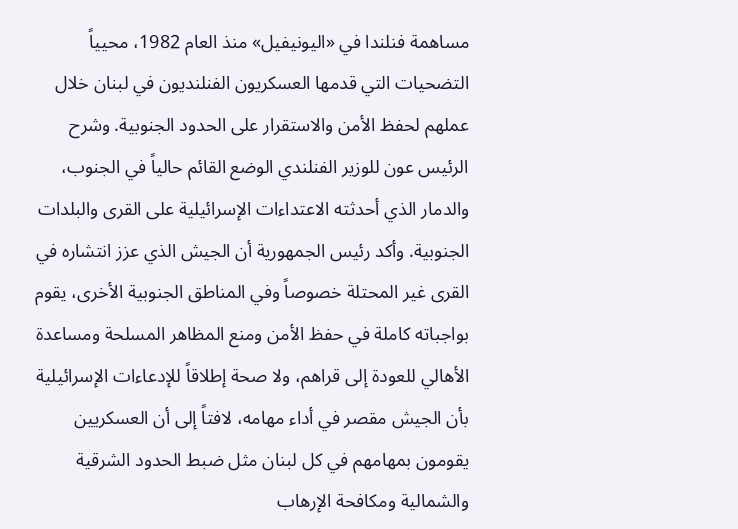مساهمة فنلندا في «اليونيفيل» منذ العام 1982، محيياً التضحيات التي قدمها العسكريون الفنلنديون في لبنان خلال عملهم لحفظ الأمن والاستقرار على الحدود الجنوبية. وشرح الرئيس عون للوزير الفنلندي الوضع القائم حالياً في الجنوب، والدمار الذي أحدثته الاعتداءات الإسرائيلية على القرى والبلدات الجنوبية. وأكد رئيس الجمهورية أن الجيش الذي عزز انتشاره في القرى غير المحتلة خصوصاً وفي المناطق الجنوبية الأخرى، يقوم بواجباته كاملة في حفظ الأمن ومنع المظاهر المسلحة ومساعدة الأهالي للعودة إلى قراهم، ولا صحة إطلاقاً للإدعاءات الإسرائيلية بأن الجيش مقصر في أداء مهامه، لافتاً إلى أن العسكريين يقومون بمهامهم في كل لبنان مثل ضبط الحدود الشرقية والشمالية ومكافحة الإرهاب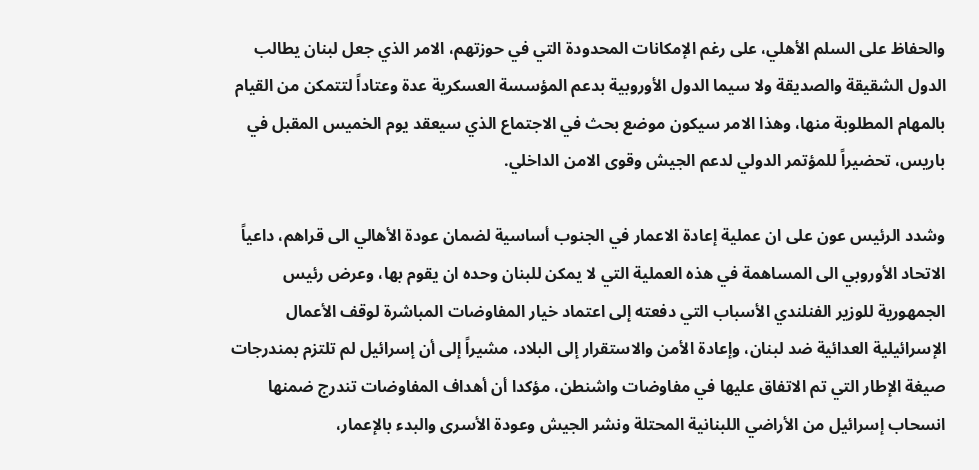والحفاظ على السلم الأهلي، على رغم الإمكانات المحدودة التي في حوزتهم، الامر الذي جعل لبنان يطالب الدول الشقيقة والصديقة ولا سيما الدول الأوروبية بدعم المؤسسة العسكرية عدة وعتاداً لتتمكن من القيام بالمهام المطلوبة منها، وهذا الامر سيكون موضع بحث في الاجتماع الذي سيعقد يوم الخميس المقبل في باريس، تحضيراً للمؤتمر الدولي لدعم الجيش وقوى الامن الداخلي.

وشدد الرئيس عون على ان عملية إعادة الاعمار في الجنوب أساسية لضمان عودة الأهالي الى قراهم، داعياً الاتحاد الأوروبي الى المساهمة في هذه العملية التي لا يمكن للبنان وحده ان يقوم بها، وعرض رئيس الجمهورية للوزير الفنلندي الأسباب التي دفعته إلى اعتماد خيار المفاوضات المباشرة لوقف الأعمال الإسرائيلية العدائية ضد لبنان، وإعادة الأمن والاستقرار إلى البلاد، مشيراً إلى أن إسرائيل لم تلتزم بمندرجات صيغة الإطار التي تم الاتفاق عليها في مفاوضات واشنطن، مؤكدا أن أهداف المفاوضات تندرج ضمنها انسحاب إسرائيل من الأراضي اللبنانية المحتلة ونشر الجيش وعودة الأسرى والبدء بالإعمار،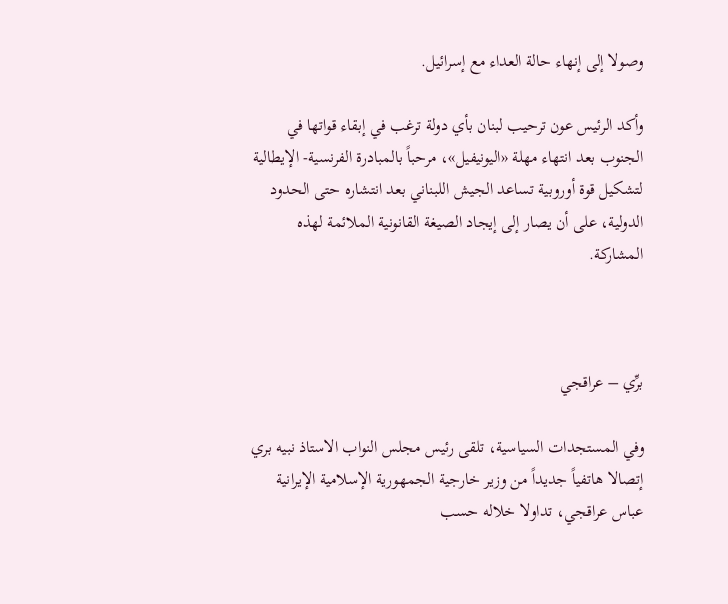وصولا إلى إنهاء حالة العداء مع إسرائيل.

وأكد الرئيس عون ترحيب لبنان بأي دولة ترغب في إبقاء قواتها في الجنوب بعد انتهاء مهلة «اليونيفيل»، مرحباً بالمبادرة الفرنسية- الإيطالية لتشكيل قوة أوروبية تساعد الجيش اللبناني بعد انتشاره حتى الحدود الدولية، على أن يصار إلى إيجاد الصيغة القانونية الملائمة لهذه المشاركة.



برِّي – عراقجي

وفي المستجدات السياسية، تلقى رئيس مجلس النواب الاستاذ نبيه بري إتصالا هاتفياً جديداً من وزير خارجية الجمهورية الإسلامية الإيرانية عباس عراقجي، تداولا خلاله حسب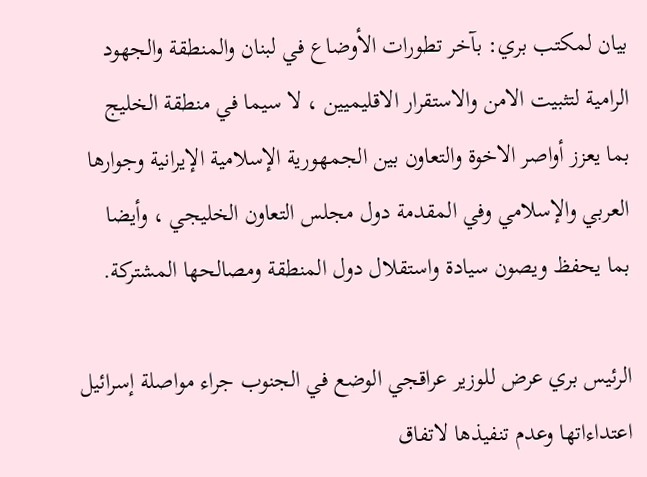بيان لمكتب بري: بآخر تطورات الأوضاع في لبنان والمنطقة والجهود الرامية لتثبيت الامن والاستقرار الاقليميين ، لا سيما في منطقة الخليج بما يعزز أواصر الاخوة والتعاون بين الجمهورية الإسلامية الإيرانية وجوارها العربي والإسلامي وفي المقدمة دول مجلس التعاون الخليجي ، وأيضا بما يحفظ ويصون سيادة واستقلال دول المنطقة ومصالحها المشتركة.

الرئيس بري عرض للوزير عراقجي الوضع في الجنوب جراء مواصلة إسرائيل اعتداءاتها وعدم تنفيذها لاتفاق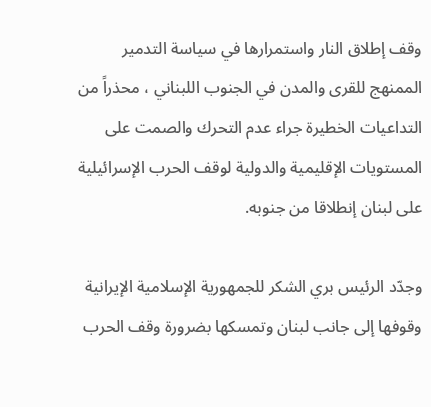وقف إطلاق النار واستمرارها في سياسة التدمير الممنهج للقرى والمدن في الجنوب اللبناني ، محذراً من التداعيات الخطيرة جراء عدم التحرك والصمت على المستويات الإقليمية والدولية لوقف الحرب الإسرائيلية على لبنان إنطلاقا من جنوبه.

وجدّد الرئيس بري الشكر للجمهورية الإسلامية الإيرانية وقوفها إلى جانب لبنان وتمسكها بضرورة وقف الحرب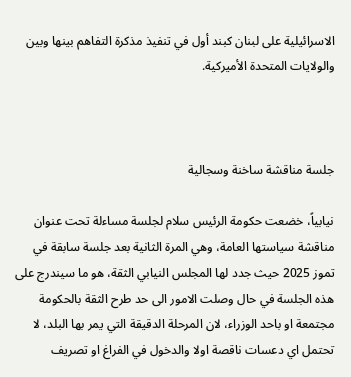الاسرائيلية على لبنان كبند أول في تنفيذ مذكرة التفاهم بينها وبين والولايات المتحدة الأميركية.



جلسة مناقشة ساخنة وسجالية

نيابياً، خضعت حكومة الرئيس سلام لجلسة مساءلة تحت عنوان مناقشة سياستها العامة، وهي المرة الثانية بعد جلسة سابقة في تموز 2025 حيث جدد لها المجلس النيابي الثقة، هو ما سيندرج على هذه الجلسة في حال وصلت الامور الى حد طرح الثقة بالحكومة مجتمعة او باحد الوزراء، لان المرحلة الدقيقة التي يمر بها البلد، لا تحتمل اي دعسات ناقصة اولا والدخول في الفراغ او تصريف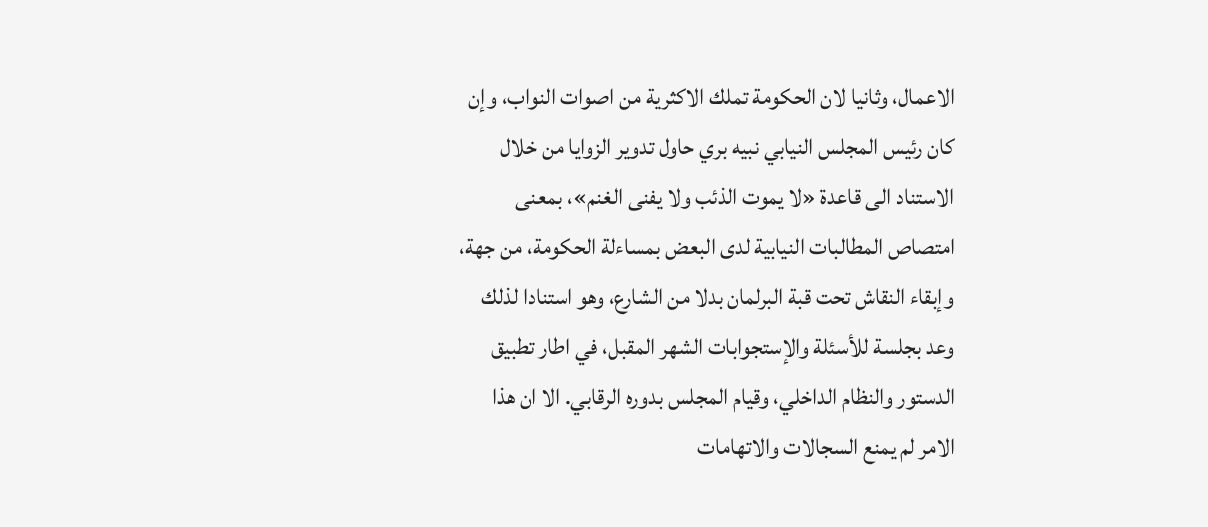الاعمال، وثانيا لان الحكومة تملك الاكثرية من اصوات النواب، وإن كان رئيس المجلس النيابي نبيه بري حاول تدوير الزوايا من خلال الاستناد الى قاعدة «لا يموت الذئب ولا يفنى الغنم»، بمعنى امتصاص المطالبات النيابية لدى البعض بمساءلة الحكومة، من جهة، وإبقاء النقاش تحت قبة البرلمان بدلا من الشارع، وهو استنادا لذلك وعد بجلسة للأسئلة والإستجوابات الشهر المقبل، في اطار تطبيق الدستور والنظام الداخلي، وقيام المجلس بدوره الرقابي. الا ان هذا الامر لم يمنع السجالات والاتهامات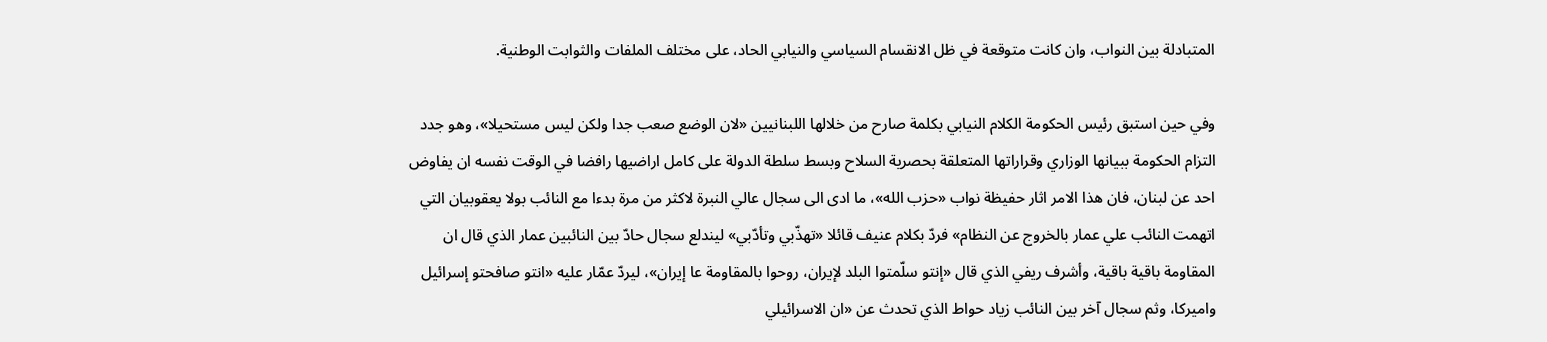المتبادلة بين النواب، وان كانت متوقعة في ظل الانقسام السياسي والنيابي الحاد، على مختلف الملفات والثوابت الوطنية.

وفي حين استبق رئيس الحكومة الكلام النيابي بكلمة صارح من خلالها اللبنانيين «لان الوضع صعب جدا ولكن ليس مستحيلا»، وهو جدد التزام الحكومة ببيانها الوزاري وقراراتها المتعلقة بحصرية السلاح وبسط سلطة الدولة على كامل اراضيها رافضا في الوقت نفسه ان يفاوض احد عن لبنان، فان هذا الامر اثار حفيظة نواب «حزب الله»، ما ادى الى سجال عالي النبرة لاكثر من مرة بدءا مع النائب بولا يعقوبيان التي اتهمت النائب علي عمار بالخروج عن النظام» فردّ بكلام عنيف قائلا «تهذّبي وتأدّبي» ليندلع سجال حادّ بين النائبين عمار الذي قال ان المقاومة باقية باقية، وأشرف ريفي الذي قال «إنتو سلّمتوا البلد لإيران، روحوا بالمقاومة عا إيران»، ليردّ عمّار عليه «انتو صافحتو إسرائيل واميركا، وثم سجال آخر بين النائب زياد حواط الذي تحدث عن «ان الاسرائيلي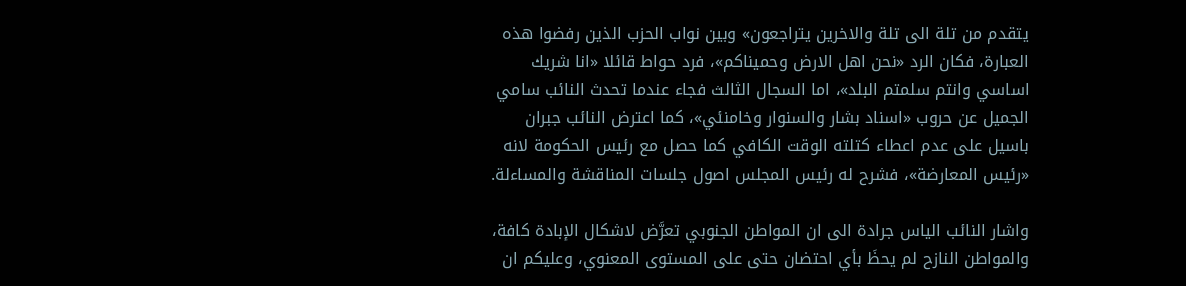يتقدم من تلة الى تلة والاخرين يتراجعون» وبين نواب الحزب الذين رفضوا هذه العبارة، فكان الرد «نحن اهل الارض وحميناكم»، فرد حواط قائلا «انا شريك اساسي وانتم سلمتم البلد»، اما السجال الثالث فجاء عندما تحدث النائب سامي الجميل عن حروب «اسناد بشار والسنوار وخامنئي»، كما اعترض النائب جبران باسيل على عدم اعطاء كتلته الوقت الكافي كما حصل مع رئيس الحكومة لانه «رئيس المعارضة»، فشرح له رئيس المجلس اصول جلسات المناقشة والمساءلة.

واشار النائب الياس جرادة الى ان المواطن الجنوبي تعرَّض لاشكال الإبادة كافة، والمواطن النازح لم يحظَ بأي احتضان حتى على المستوى المعنوي، وعليكم ان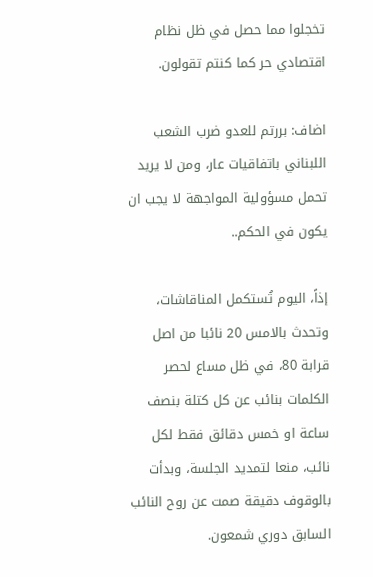تخجلوا مما حصل في ظل نظام اقتصادي حر كما كنتم تقولون.

اضاف: بررتم للعدو ضرب الشعب اللبناني باتفاقيات عار، ومن لا يريد تحمل مسؤولية المواجهة لا يجب ان يكون في الحكم..

إذاً، اليوم تُستكمل المناقاشات، وتحدث بالامس 20 نائبا من اصل قرابة 80، في ظل مساع لحصر الكلمات بنائب عن كل كتلة بنصف ساعة او خمس دقائق فقط لكل نائب، منعا لتمديد الجلسة، وبدأت بالوقوف دقيقة صمت عن روح النائب السابق دوري شمعون.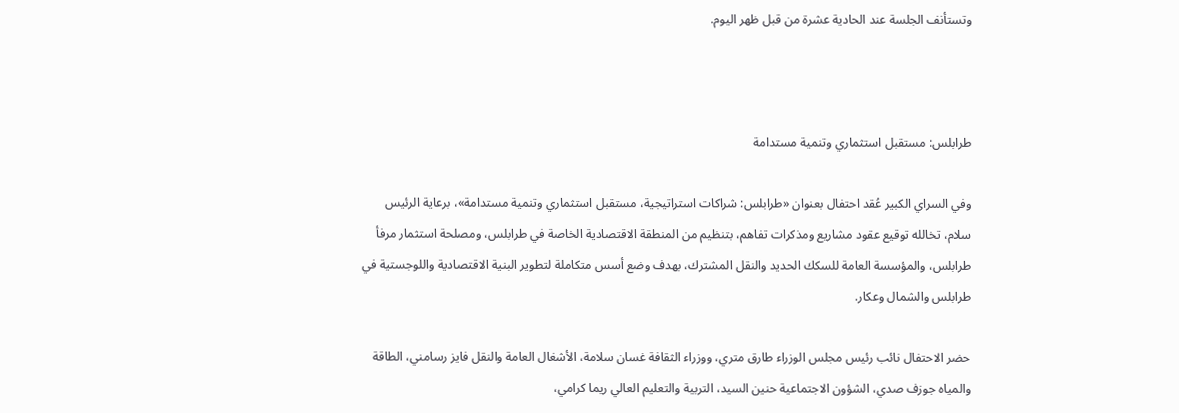وتستأنف الجلسة عند الحادية عشرة من قبل ظهر اليوم.



طرابلس: مستقبل استثماري وتنمية مستدامة

وفي السراي الكبير عُقد احتفال بعنوان «طرابلس: شراكات استراتيجية، مستقبل استثماري وتنمية مستدامة»، برعاية الرئيس سلام، تخالله توقيع عقود مشاريع ومذكرات تفاهم، بتنظيم من المنطقة الاقتصادية الخاصة في طرابلس، ومصلحة استثمار مرفأ طرابلس، والمؤسسة العامة للسكك الحديد والنقل المشترك، بهدف وضع أسس متكاملة لتطوير البنية الاقتصادية واللوجستية في طرابلس والشمال وعكار.

حضر الاحتفال نائب رئيس مجلس الوزراء طارق متري، ووزراء الثقافة غسان سلامة، الأشغال العامة والنقل فايز رسامني، الطاقة والمياه جوزف صدي، الشؤون الاجتماعية حنين السيد، التربية والتعليم العالي ريما كرامي،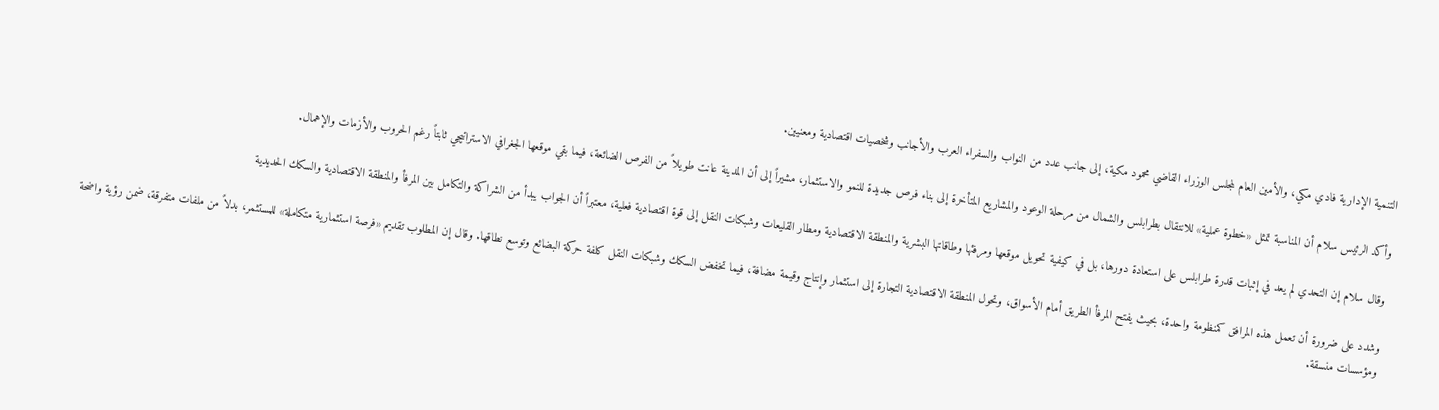التنمية الإدارية فادي مكي، والأمين العام لمجلس الوزراء القاضي محمود مكية، إلى جانب عدد من النواب والسفراء العرب والأجانب وشخصيات اقتصادية ومعنيين.

وأكد الرئيس سلام أن المناسبة تمثل «خطوة عملية» للانتقال بطرابلس والشمال من مرحلة الوعود والمشاريع المتأخرة إلى بناء فرص جديدة للنمو والاستثمار، مشيراً إلى أن المدينة عانت طويلاً من الفرص الضائعة، فيما بقي موقعها الجغرافي الاستراتيجي ثابتاً رغم الحروب والأزمات والإهمال.

وقال سلام إن التحدي لم يعد في إثبات قدرة طرابلس على استعادة دورها، بل في كيفية تحويل موقعها ومرفئها وطاقاتها البشرية والمنطقة الاقتصادية ومطار القليعات وشبكات النقل إلى قوة اقتصادية فعلية، معتبراً أن الجواب يبدأ من الشراكة والتكامل بين المرفأ والمنطقة الاقتصادية والسكك الحديدية

وشدد على ضرورة أن تعمل هذه المرافق كمنظومة واحدة، بحيث يفتح المرفأ الطريق أمام الأسواق، وتحول المنطقة الاقتصادية التجارة إلى استثمار وإنتاج وقيمة مضافة، فيما تخفض السكك وشبكات النقل كلفة حركة البضائع وتوسع نطاقها. وقال إن المطلوب تقديم «فرصة استثمارية متكاملة» للمستثمر، بدلاً من ملفات متفرقة، ضمن رؤية واضحة ومؤسسات منسقة.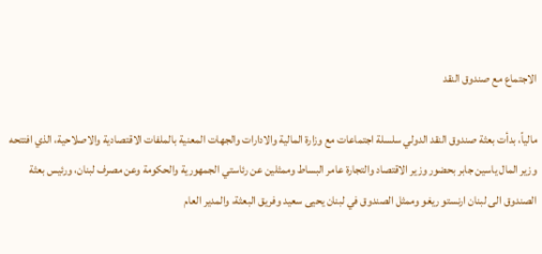الاجتماع مع صندوق النقد

مالياً، بدأت بعثة صندوق النقد الدولي سلسلة اجتماعات مع وزارة المالية والادارات والجهات المعنية بالملفات الاقتصادية والاصلاحية، الذي افتتحه وزير المال ياسين جابر بحضور وزير الاقتصاد والتجارة عامر البساط وممثلين عن رئاستي الجمهورية والحكومة وعن مصرف لبنان، ورئيس بعثة الصندوق الى لبنان ارنستو ريغو وممثل الصندوق في لبنان يحيى سعيد وفريق البعثة، والمدير العام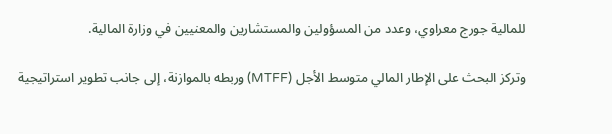للمالية جورج معراوي، وعدد من المسؤولين والمستشارين والمعنيين في وزارة المالية.

وتركز البحث على الإطار المالي متوسط الأجل (MTFF) وربطه بالموازنة، إلى جانب تطوير استراتيجية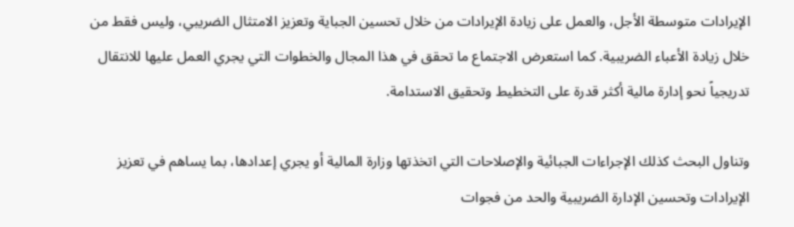الإيرادات متوسطة الأجل، والعمل على زيادة الإيرادات من خلال تحسين الجباية وتعزيز الامتثال الضريبي، وليس فقط من خلال زيادة الأعباء الضريبية. كما استعرض الاجتماع ما تحقق في هذا المجال والخطوات التي يجري العمل عليها للانتقال تدريجياً نحو إدارة مالية أكثر قدرة على التخطيط وتحقيق الاستدامة.

وتناول البحث كذلك الإجراءات الجبائية والإصلاحات التي اتخذتها وزارة المالية أو يجري إعدادها، بما يساهم في تعزيز الإيرادات وتحسين الإدارة الضريبية والحد من فجوات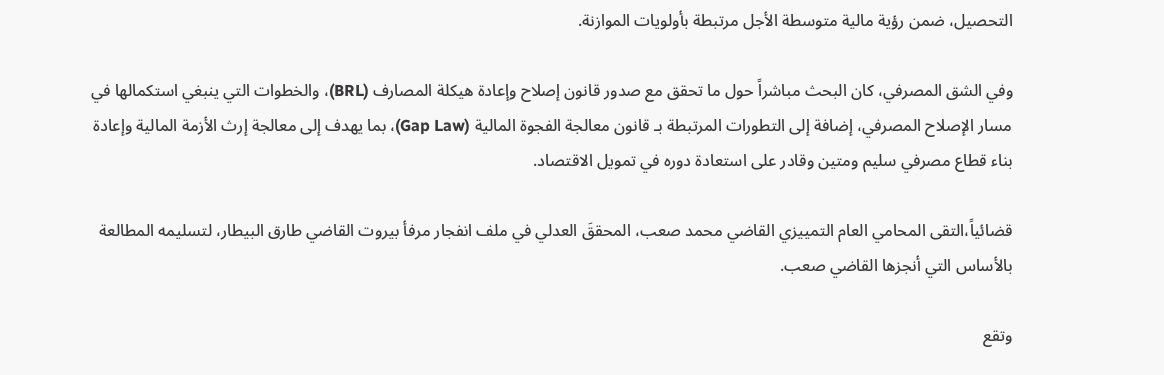التحصيل، ضمن رؤية مالية متوسطة الأجل مرتبطة بأولويات الموازنة.

وفي الشق المصرفي، كان البحث مباشراً حول ما تحقق مع صدور قانون إصلاح وإعادة هيكلة المصارف (BRL)، والخطوات التي ينبغي استكمالها في مسار الإصلاح المصرفي، إضافة إلى التطورات المرتبطة بـ قانون معالجة الفجوة المالية (Gap Law)، بما يهدف إلى معالجة إرث الأزمة المالية وإعادة بناء قطاع مصرفي سليم ومتين وقادر على استعادة دوره في تمويل الاقتصاد.

قضائياً،التقى المحامي العام التمييزي القاضي محمد صعب، المحققَ العدلي في ملف انفجار مرفأ بيروت القاضي طارق البيطار، لتسليمه المطالعة بالأساس التي أنجزها القاضي صعب.

وتقع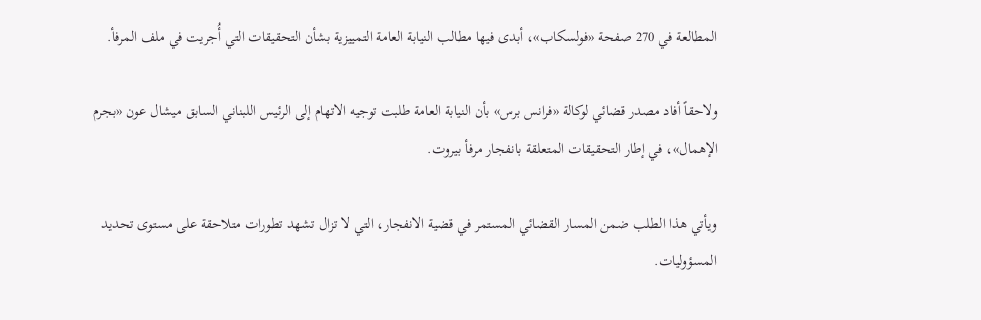المطالعة في 270 صفحة «فولسكاب»، أبدى فيها مطالب النيابة العامة التمييزية بشأن التحقيقات التي أُجريت في ملف المرفأ.

ولاحقاً أفاد مصدر قضائي لوكالة «فرانس برس» بأن النيابة العامة طلبت توجيه الاتهام إلى الرئيس اللبناني السابق ميشال عون «بجرم الإهمال»، في إطار التحقيقات المتعلقة بانفجار مرفأ بيروت.

ويأتي هذا الطلب ضمن المسار القضائي المستمر في قضية الانفجار، التي لا تزال تشهد تطورات متلاحقة على مستوى تحديد المسؤوليات.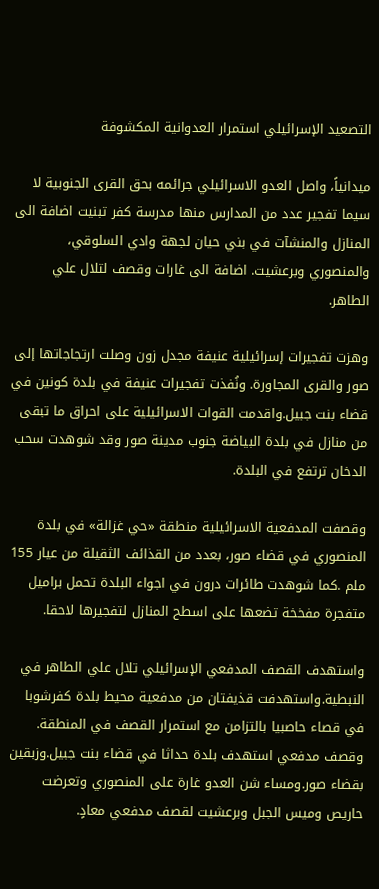التصعيد الإسرائيلي استمرار العدوانية المكشوفة

ميدانياً، واصل العدو الاسرائيلي جرائمه بحق القرى الجنوبية لا سيما تفجير عدد من المدارس منها مدرسة كفر تبنيت اضافة الى المنازل والمنشآت في بني حيان لجهة وادي السلوقي، والمنصوري وبرعشيت. اضافة الى غارات وقصف لتلال علي الطاهر.

وهزت تفجيرات إسرائيلية عنيفة مجدل زون وصلت ارتجاجاتها إلى صور والقرى المجاورة. ونُفذت تفجيرات عنيفة في بلدة كونين في قضاء بنت جبيل.واقدمت القوات الاسرائيلية على احراق ما تبقى من منازل في بلدة البياضة جنوب مدينة صور وقد شوهدت سحب الدخان ترتفع في البلدة.

وقصفت المدفعية الاسرائيلية منطقة «حي غزالة» في بلدة المنصوري في قضاء صور، بعدد من القذائف الثقيلة من عيار 155 ملم .كما شوهدت طائرات درون في اجواء البلدة تحمل براميل متفجرة مفخخة تضعها على اسطح المنازل لتفجيرها لاحقا.

واستهدف القصف المدفعي الإسرائيلي تلال علي الطاهر في النبطية.واستهدفت قذيفتان من مدفعية محيط بلدة كفرشوبا في قصاء حاصبيا بالتزامن مع استمرار القصف في المنطقة. وقصف مدفعي استهدف بلدة حداثا في قضاء بنت جبيل.وزبقين بقضاء صور.ومساء شن العدو غارة على المنصوري وتعرضت حاريص وميس الجبل وبرعشيت لقصف مدفعي معادٍ.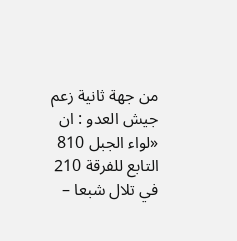من جهة ثانية زعم جيش العدو : ان «لواء الجبل 810 التابع للفرقة 210 في تلال شبعا –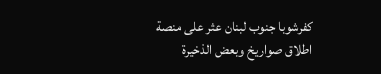كفرشوبا جنوب لبنان عثر على منصة اطلاق صواريخ وبعض الذخيرة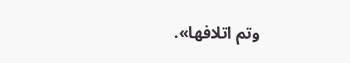وتم اتلافها».